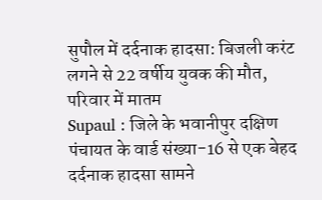सुपौल में दर्दनाक हादसा: बिजली करंट लगने से 22 वर्षीय युवक की मौत, परिवार में मातम
Supaul : जिले के भवानीपुर दक्षिण पंचायत के वार्ड संख्या-16 से एक बेहद दर्दनाक हादसा सामने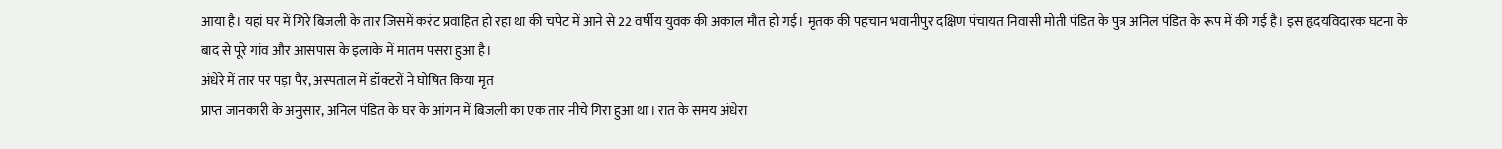आया है। यहां घर में गिरे बिजली के तार जिसमें करंट प्रवाहित हो रहा था की चपेट में आने से 22 वर्षीय युवक की अकाल मौत हो गई। मृतक की पहचान भवानीपुर दक्षिण पंचायत निवासी मोती पंडित के पुत्र अनिल पंडित के रूप में की गई है। इस हृदयविदारक घटना के बाद से पूरे गांव और आसपास के इलाके में मातम पसरा हुआ है।
अंधेरे में तार पर पड़ा पैर, अस्पताल में डॉक्टरों ने घोषित किया मृत
प्राप्त जानकारी के अनुसार, अनिल पंडित के घर के आंगन में बिजली का एक तार नीचे गिरा हुआ था। रात के समय अंधेरा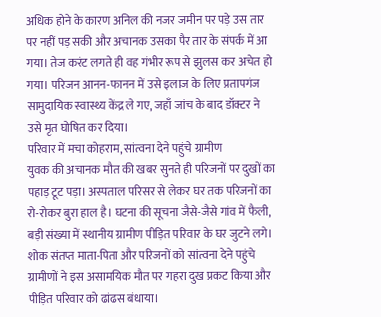अधिक होने के कारण अनिल की नजर जमीन पर पड़े उस तार पर नहीं पड़ सकी और अचानक उसका पैर तार के संपर्क में आ गया। तेज करंट लगते ही वह गंभीर रूप से झुलस कर अचेत हो गया। परिजन आनन-फानन में उसे इलाज के लिए प्रतापगंज सामुदायिक स्वास्थ्य केंद्र ले गए, जहाँ जांच के बाद डॉक्टर ने उसे मृत घोषित कर दिया।
परिवार में मचा कोहराम, सांत्वना देने पहुंचे ग्रामीण
युवक की अचानक मौत की खबर सुनते ही परिजनों पर दुखों का पहाड़ टूट पड़ा। अस्पताल परिसर से लेकर घर तक परिजनों का रो-रोकर बुरा हाल है। घटना की सूचना जैसे-जैसे गांव में फैली, बड़ी संख्या में स्थानीय ग्रामीण पीड़ित परिवार के घर जुटने लगे। शोक संतप्त माता-पिता और परिजनों को सांत्वना देने पहुंचे ग्रामीणों ने इस असामयिक मौत पर गहरा दुख प्रकट किया और पीड़ित परिवार को ढांढस बंधाया।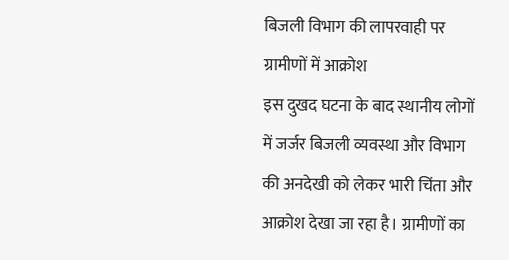बिजली विभाग की लापरवाही पर ग्रामीणों में आक्रोश
इस दुखद घटना के बाद स्थानीय लोगों में जर्जर बिजली व्यवस्था और विभाग की अनदेखी को लेकर भारी चिंता और आक्रोश देखा जा रहा है। ग्रामीणों का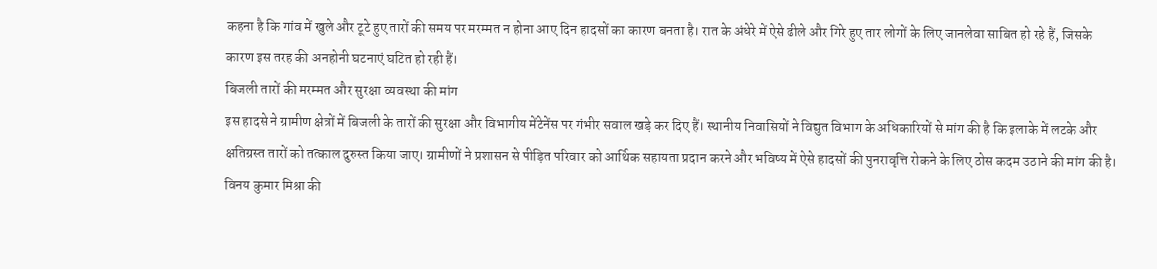कहना है कि गांव में खुले और टूटे हुए तारों की समय पर मरम्मत न होना आए दिन हादसों का कारण बनता है। रात के अंधेरे में ऐसे ढीले और गिरे हुए तार लोगों के लिए जानलेवा साबित हो रहे हैं, जिसके कारण इस तरह की अनहोनी घटनाएं घटित हो रही हैं।
बिजली तारों की मरम्मत और सुरक्षा व्यवस्था की मांग
इस हादसे ने ग्रामीण क्षेत्रों में बिजली के तारों की सुरक्षा और विभागीय मेंटेनेंस पर गंभीर सवाल खड़े कर दिए हैं। स्थानीय निवासियों ने विद्युत विभाग के अधिकारियों से मांग की है कि इलाके में लटके और क्षतिग्रस्त तारों को तत्काल दुरुस्त किया जाए। ग्रामीणों ने प्रशासन से पीड़ित परिवार को आर्थिक सहायता प्रदान करने और भविष्य में ऐसे हादसों की पुनरावृत्ति रोकने के लिए ठोस कदम उठाने की मांग की है।
विनय कुमार मिश्रा की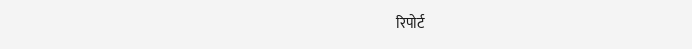रिपोर्ट